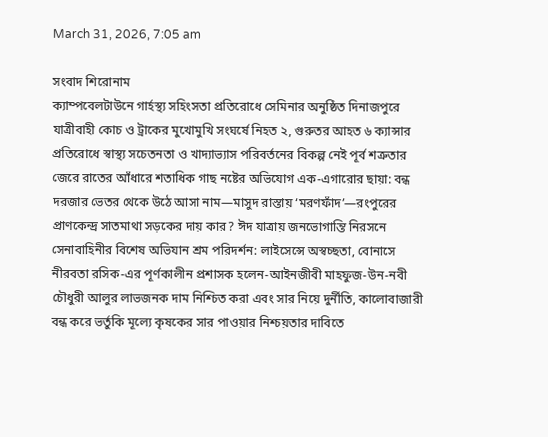March 31, 2026, 7:05 am

সংবাদ শিরোনাম
ক্যাম্পবেলটাউনে গার্হস্থ্য সহিংসতা প্রতিরোধে সেমিনার অনুষ্ঠিত দিনাজপুরে যাত্রীবাহী কোচ ও ট্রাকের মুখোমুখি সংঘর্ষে নিহত ২, গুরুতর আহত ৬ ক্যান্সার প্রতিরোধে স্বাস্থ্য সচেতনতা ও খাদ্যাভ্যাস পরিবর্তনের বিকল্প নেই পূর্ব শত্রুতার জেরে রাতের আঁধারে শতাধিক গাছ নষ্টের অভিযোগ এক-এগারোর ছায়া: বন্ধ দরজার ভেতর থেকে উঠে আসা নাম—মাসুদ রাস্তায় ‘মরণফাঁদ’—রংপুরের প্রাণকেন্দ্র সাতমাথা সড়কের দায় কার? ঈদ যাত্রায় জনভোগান্তি নিরসনে সেনাবাহিনীর বিশেষ অভিযান শ্রম পরিদর্শন: লাইসেন্সে অস্বচ্ছতা, বোনাসে নীরবতা রসিক-এর পূর্ণকালীন প্রশাসক হলেন-আইনজীবী মাহফুজ-উন-নবী চৌধুরী আলুর লাভজনক দাম নিশ্চিত করা এবং সার নিয়ে দুর্নীতি, কালোবাজারী বন্ধ করে ভর্তুকি মূল্যে কৃষকের সার পাওয়ার নিশ্চয়তার দাবিতে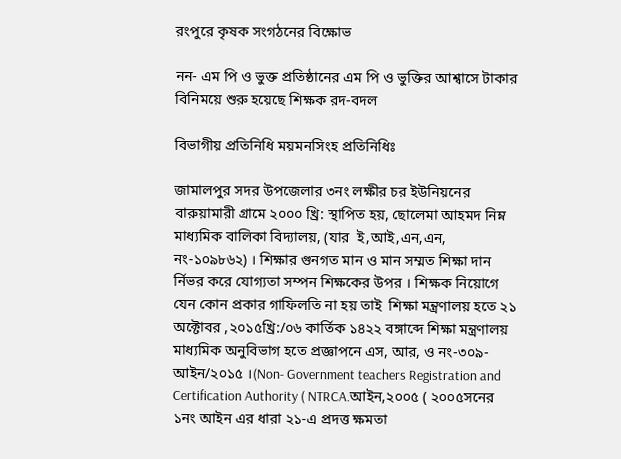রংপুরে কৃষক সংগঠনের বিক্ষোভ

নন- এম পি ও ভুক্ত প্রতিষ্ঠানের এম পি ও ভুক্তির আশ্বাসে টাকার বিনিময়ে শুরু হয়েছে শিক্ষক রদ-বদল

বিভাগীয় প্রতিনিধি ময়মনসিংহ প্রতিনিধিঃ

জামালপুর সদর উপজেলার ৩নং লক্ষীর চর ইউনিয়নের বারুয়ামারী গ্রামে ২০০০ খ্রি: স্থাপিত হয়, ছোলেমা আহমদ নিম্ন মাধ্যমিক বালিকা বিদ্যালয়, (যার  ই,আই,এন,এন, নং-১০৯৮৬২) । শিক্ষার গুনগত মান ও মান সম্মত শিক্ষা দান র্নিভর করে যোগ্যতা সম্পন শিক্ষকের উপর । শিক্ষক নিয়োগে যেন কোন প্রকার গাফিলতি না হয় তাই  শিক্ষা মন্ত্রণালয় হতে ২১ অক্টোবর ,২০১৫খ্রি:/০৬ কার্তিক ১৪২২ বঙ্গাব্দে শিক্ষা মন্ত্রণালয় মাধ্যমিক অনুবিভাগ হতে প্রজ্ঞাপনে এস, আর, ও নং-৩০৯-আইন/২০১৫ ।(Non- Government teachers Registration and Certification Authority ( NTRCA.আইন,২০০৫ ( ২০০৫সনের ১নং আইন এর ধারা ২১-এ প্রদত্ত ক্ষমতা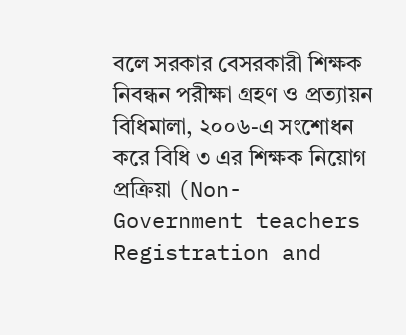বলে সরকার বেসরকারী শিক্ষক নিবন্ধন পরীক্ষা গ্রহণ ও প্রত্যায়ন বিধিমালা, ২০০৬-এ সংশোধন করে বিধি ৩ এর শিক্ষক নিয়োগ প্রক্রিয়া (Non- Government teachers Registration and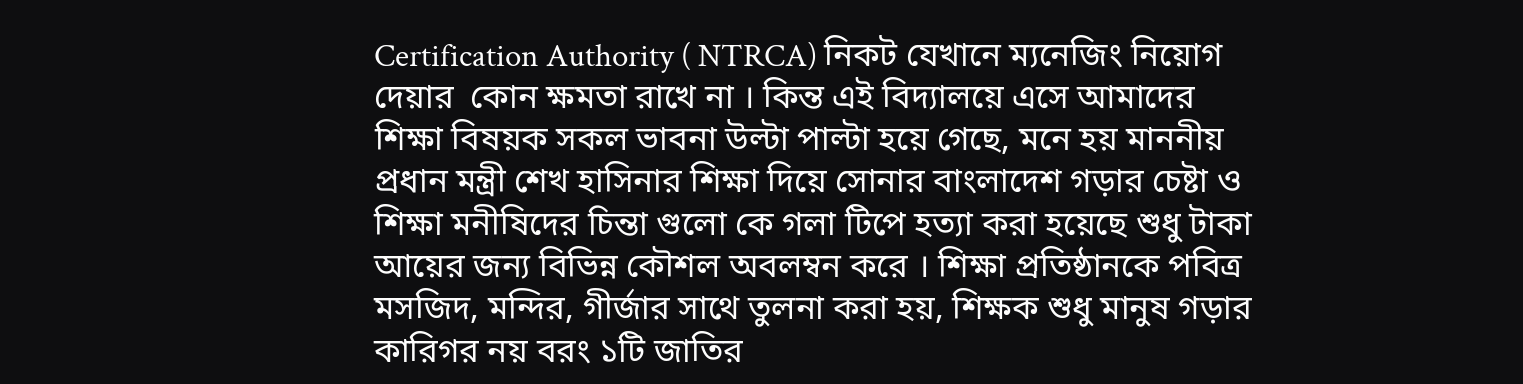Certification Authority ( NTRCA) নিকট যেখানে ম্যনেজিং নিয়োগ দেয়ার  কোন ক্ষমতা রাখে না । কিন্ত এই বিদ্যালয়ে এসে আমাদের শিক্ষা বিষয়ক সকল ভাবনা উল্টা পাল্টা হয়ে গেছে, মনে হয় মাননীয় প্রধান মন্ত্রী শেখ হাসিনার শিক্ষা দিয়ে সোনার বাংলাদেশ গড়ার চেষ্টা ও শিক্ষা মনীষিদের চিন্তা গুলো কে গলা টিপে হত্যা করা হয়েছে শুধু টাকা আয়ের জন্য বিভিন্ন কৌশল অবলম্বন করে । শিক্ষা প্রতিষ্ঠানকে পবিত্র মসজিদ, মন্দির, গীর্জার সাথে তুলনা করা হয়, শিক্ষক শুধু মানুষ গড়ার কারিগর নয় বরং ১টি জাতির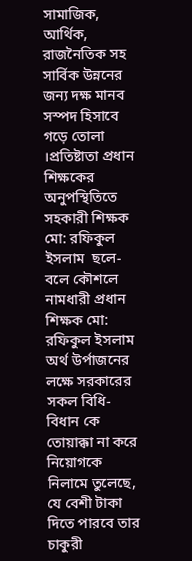সামাজিক, আর্থিক, রাজনৈতিক সহ সার্বিক উন্ননের জন্য দক্ষ মানব সস্পদ হিসাবে গড়ে তোলা ।প্রতিষ্টাতা প্রধান শিক্ষকের অনুপস্থিতিতে সহকারী শিক্ষক মো: রফিকুল ইসলাম  ছলে-বলে কৌশলে নামধারী প্রধান শিক্ষক মো: রফিকুল ইসলাম অর্থ উর্পাজনের লক্ষে সরকারের সকল বিধি-বিধান কে তোয়াক্কা না করে নিয়োগকে নিলামে তুলেছে, যে বেশী টাকা দিতে পারবে তার চাকুরী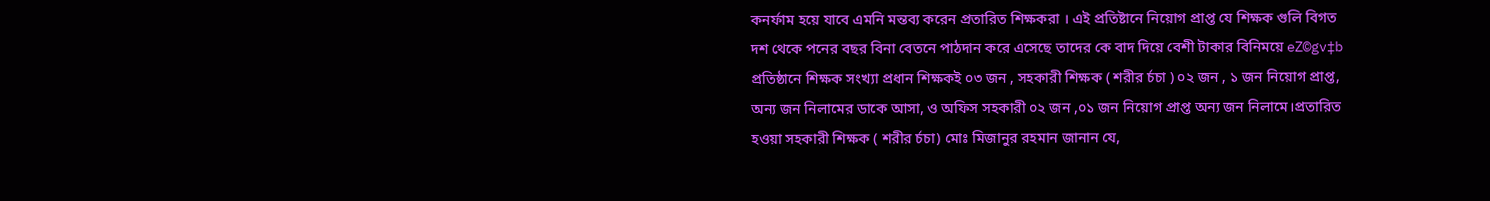কনর্ফাম হয়ে যাবে এমনি মন্তব্য করেন প্রতারিত শিক্ষকরা । এই প্রতিষ্টানে নিয়োগ প্রাপ্ত যে শিক্ষক গুলি বিগত দশ থেকে পনের বছর বিনা বেতনে পাঠদান করে এসেছে তাদের কে বাদ দিয়ে বেশী টাকার বিনিময়ে eZ©gv‡b প্রতিষ্ঠানে শিক্ষক সংখ্যা প্রধান শিক্ষকই ০৩ জন , সহকারী শিক্ষক ( শরীর র্চচা ) ০২ জন , ১ জন নিয়োগ প্রাপ্ত, অন্য জন নিলামের ডাকে আসা, ও অফিস সহকারী ০২ জন ,০১ জন নিয়োগ প্রাপ্ত অন্য জন নিলামে।প্রতারিত হওয়া সহকারী শিক্ষক ( শরীর র্চচা) মোঃ মিজানুর রহমান জানান যে,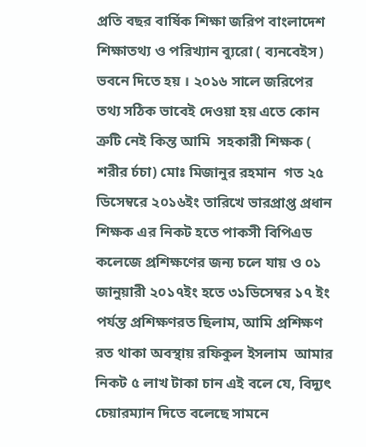প্রতি বছর বার্ষিক শিক্ষা জরিপ বাংলাদেশ শিক্ষাতথ্য ও পরিখ্যান ব্যুরো ( ব্যনবেইস) ভবনে দিতে হয় । ২০১৬ সালে জরিপের তথ্য সঠিক ভাবেই দেওয়া হয় এতে কোন ত্রুটি নেই কিন্ত আমি  সহকারী শিক্ষক ( শরীর র্চচা) মোঃ মিজানুর রহমান  গত ২৫ ডিসেম্বরে ২০১৬ইং তারিখে ভারপ্রাপ্ত প্রধান শিক্ষক এর নিকট হতে পাকসী বিপিএড কলেজে প্রশিক্ষণের জন্য চলে যায় ও ০১ জানুয়ারী ২০১৭ইং হতে ৩১ডিসেম্বর ১৭ ইং পর্যন্ত প্রশিক্ষণরত ছিলাম, আমি প্রশিক্ষণ রত থাকা অবস্থায় রফিকুল ইসলাম  আমার নিকট ৫ লাখ টাকা চান এই বলে যে, বিদ্যুৎ চেয়ারম্যান দিতে বলেছে সামনে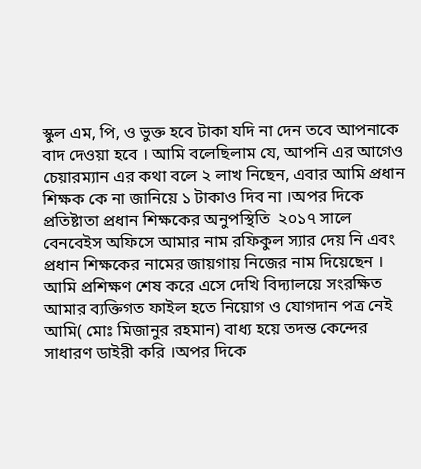স্কুল এম, পি, ও ভুক্ত হবে টাকা যদি না দেন তবে আপনাকে বাদ দেওয়া হবে । আমি বলেছিলাম যে, আপনি এর আগেও চেয়ারম্যান এর কথা বলে ২ লাখ নিছেন, এবার আমি প্রধান শিক্ষক কে না জানিয়ে ১ টাকাও দিব না ।অপর দিকে প্রতিষ্টাতা প্রধান শিক্ষকের অনুপস্থিতি  ২০১৭ সালে বেনবেইস অফিসে আমার নাম রফিকুল স্যার দেয় নি এবং প্রধান শিক্ষকের নামের জায়গায় নিজের নাম দিয়েছেন । আমি প্রশিক্ষণ শেষ করে এসে দেখি বিদ্যালয়ে সংরক্ষিত আমার ব্যক্তিগত ফাইল হতে নিয়োগ ও যোগদান পত্র নেই আমি( মোঃ মিজানুর রহমান) বাধ্য হয়ে তদন্ত কেন্দের  সাধারণ ডাইরী করি ।অপর দিকে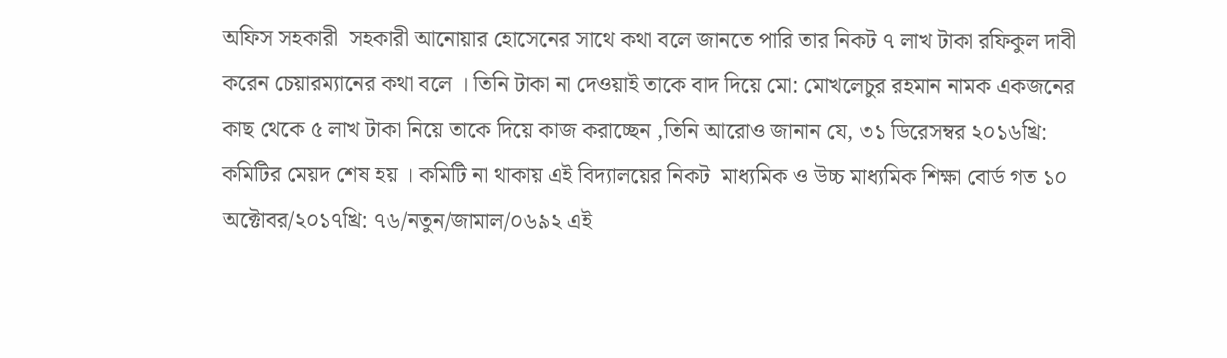অফিস সহকারী  সহকারী আনোয়ার হোসেনের সাথে কথা বলে জানতে পারি তার নিকট ৭ লাখ টাকা রফিকুল দাবী করেন চেয়ারম্যানের কথা বলে । তিনি টাকা না দেওয়াই তাকে বাদ দিয়ে মো: মোখলেচুর রহমান নামক একজনের কাছ থেকে ৫ লাখ টাকা নিয়ে তাকে দিয়ে কাজ করাচ্ছেন ,তিনি আরোও জানান যে, ৩১ ডিরেসম্বর ২০১৬খ্রি: কমিটির মেয়দ শেষ হয় । কমিটি না থাকায় এই বিদ্যালয়ের নিকট  মাধ্যমিক ও উচ্চ মাধ্যমিক শিক্ষা বোর্ড গত ১০ অক্টোবর/২০১৭খ্রি: ৭৬/নতুন/জামাল/০৬৯২ এই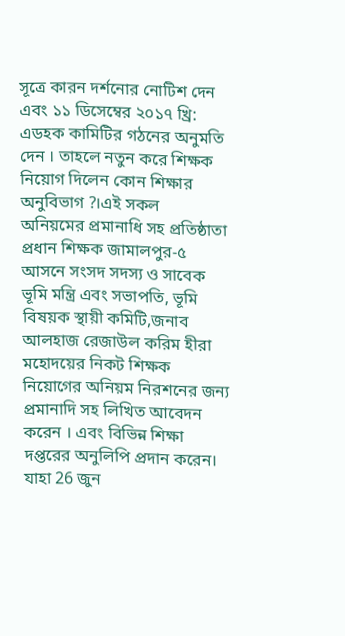সূত্রে কারন দর্শনোর নোটিশ দেন এবং ১১ ডিসেম্বের ২০১৭ খ্রি: এডহক কামিটির গঠনের অনুমতি দেন । তাহলে নতুন করে শিক্ষক নিয়োগ দিলেন কোন শিক্ষার অনুবিভাগ ?।এই সকল অনিয়মের প্রমানাধি সহ প্রতিষ্ঠাতা প্রধান শিক্ষক জামালপুর-৫ আসনে সংসদ সদস্য ও সাবেক ভূমি মন্ত্রি এবং সভাপতি, ভূমি বিষয়ক স্থায়ী কমিটি,জনাব আলহাজ রেজাউল করিম হীরা মহোদয়ের নিকট শিক্ষক নিয়োগের অনিয়ম নিরশনের জন্য প্রমানাদি সহ লিখিত আবেদন করেন । এবং বিভিন্ন শিক্ষা দপ্তরের অনুলিপি প্রদান করেন। যাহা 26 জুন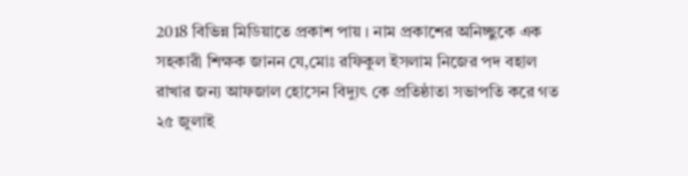2018 বিভিন্ন মিডিয়াতে প্রকাশ পায় । নাম প্রকাশের অনিচ্ছুকে এক সহকারী শিক্ষক জানন যে,মোঃ রফিকুল ইসলাম নিজের পদ বহাল রাখার জন্য আফজাল হোসেন বিদ্যুৎ কে প্রতিষ্ঠাতা সভাপতি করে গত ২৫ জুলাই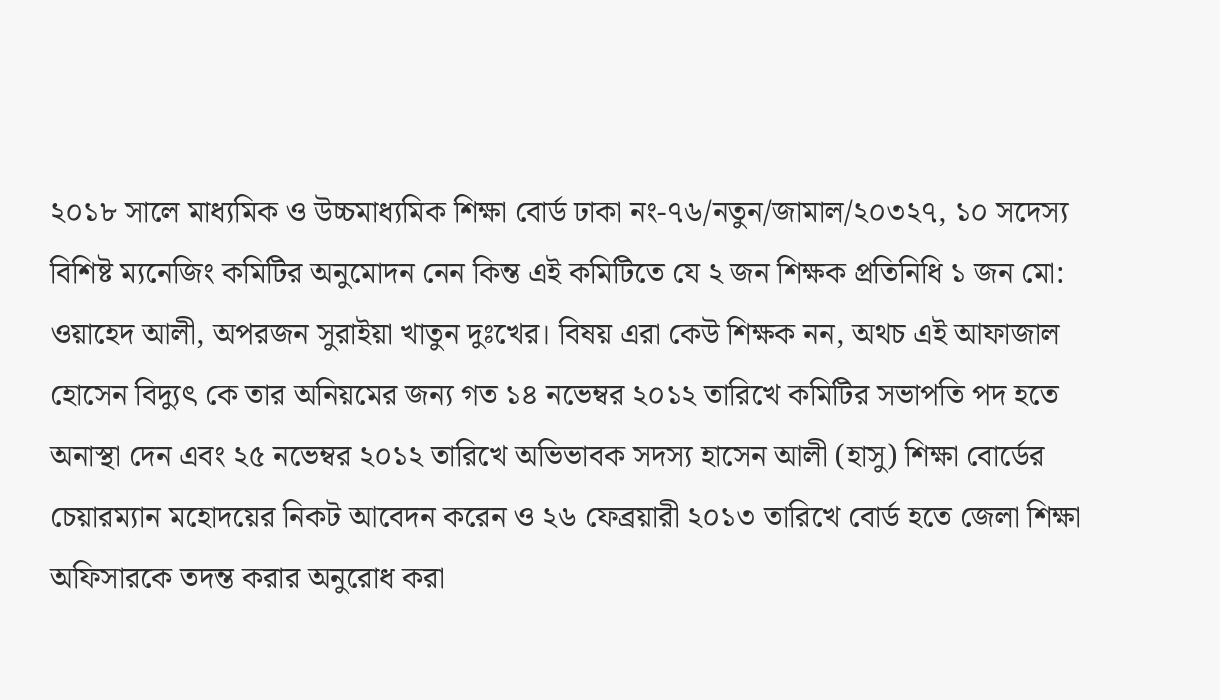২০১৮ সালে মাধ্যমিক ও উচ্চমাধ্যমিক শিক্ষা বোর্ড ঢাকা নং-৭৬/নতুন/জামাল/২০৩২৭, ১০ সদেস্য বিশিষ্ট ম্যনেজিং কমিটির অনুমোদন নেন কিন্ত এই কমিটিতে যে ২ জন শিক্ষক প্রতিনিধি ১ জন মো: ওয়াহেদ আলী, অপরজন সুরাইয়া খাতুন দুঃখের। বিষয় এরা কেউ শিক্ষক নন, অথচ এই আফাজাল হোসেন বিদ্যুৎ কে তার অনিয়মের জন্য গত ১৪ নভেম্বর ২০১২ তারিখে কমিটির সভাপতি পদ হতে অনাস্থা দেন এবং ২৫ নভেম্বর ২০১২ তারিখে অভিভাবক সদস্য হাসেন আলী (হাসু) শিক্ষা বোর্ডের চেয়ারম্যান মহোদয়ের নিকট আবেদন করেন ও ২৬ ফেব্রয়ারী ২০১৩ তারিখে বোর্ড হতে জেলা শিক্ষা অফিসারকে তদন্ত করার অনুরোধ করা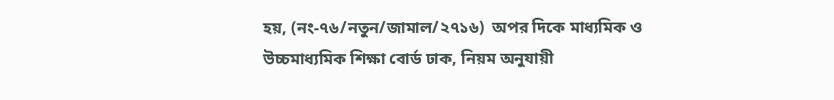হয়, (নং-৭৬/নতুন/জামাল/২৭১৬)  অপর দিকে মাধ্যমিক ও উচ্চমাধ্যমিক শিক্ষা বোর্ড ঢাক, নিয়ম অনুযায়ী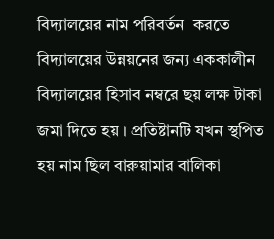বিদ্যালয়ের নাম পরিবর্তন  করতে বিদ্যালয়ের উন্নয়নের জন্য এককালীন বিদ্যালয়ের হিসাব নম্বরে ছয় লক্ষ টাকা জমা দিতে হয় । প্রতিষ্টানটি যখন স্থপিত হয় নাম ছিল বারুয়ামার বালিকা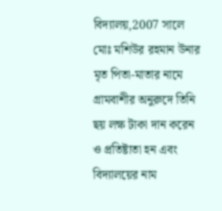বিদ্যালয়,2007 সালে    মোঃ মশিউর রহমান উনার মৃত পিতা-মাতার নামে গ্রামবাশীর অনুরুদে তিনি ছয় লক্ষ টাকা দান করেন ও প্রতিষ্টাতা হন এবং বিদ্যালয়ের নাম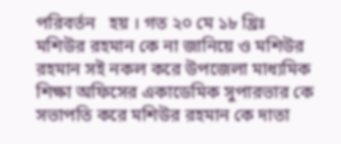পরিবর্তন   হয় । গত ২০ মে ১৮ খ্রিঃ মশিউর রহমান কে না জানিয়ে ও মশিউর রহমান সই নকল করে উপজেলা মাধ্যমিক শিক্ষা অফিসের একাডেমিক সুপারভার কে সভাপতি করে মশিউর রহমান কে দাতা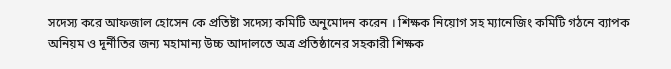সদেস্য করে আফজাল হোসেন কে প্রতিষ্টা সদেস্য কমিটি অনুমোদন করেন । শিক্ষক নিয়োগ সহ ম্যানেজিং কমিটি গঠনে ব্যাপক অনিয়ম ও দূর্নীতির জন্য মহামান্য উচ্চ আদালতে অত্র প্রতিষ্ঠানের সহকারী শিক্ষক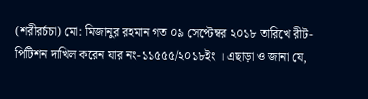(শরীরর্চচা) মো: মিজানুর রহমান গত ০৯ সেপ্টেম্বর ২০১৮ তারিখে রীট-পিটিশন দাখিল করেন যার নং-১১৫৫৫/২০১৮ইং । এছাড়া ও জানা যে,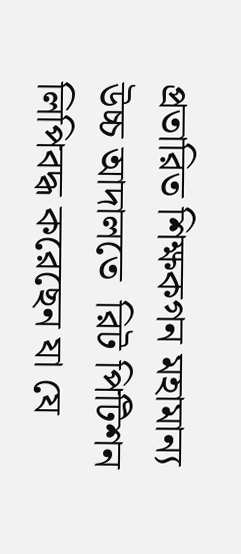প্রতারিত শিক্ষকগন মহামান্য উচ্চ আদালতে  রিট পিটিশন লিপিবদ্ধ করেছেন যা যে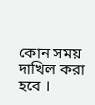কোন সময় দাখিল করা হবে ।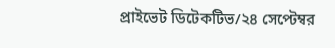প্রাইভেট ডিটেকটিভ/২৪ সেপ্টেম্বর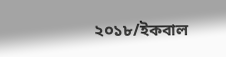২০১৮/ইকবাল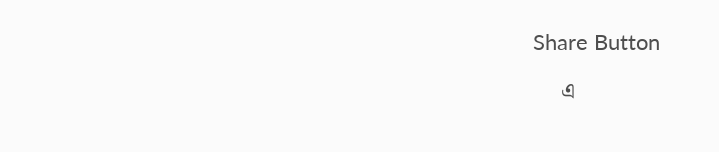Share Button

     এ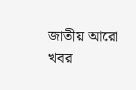জাতীয় আরো খবর